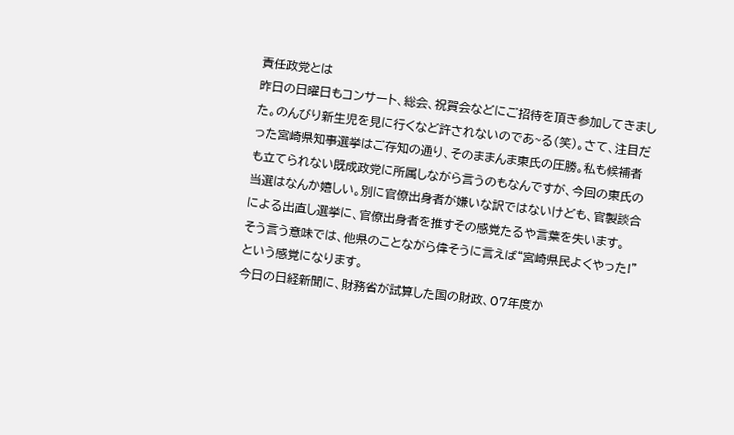責任政党とは
昨日の日曜日もコンサート、総会、祝賀会などにご招待を頂き参加してきました。のんびり新生児を見に行くなど許されないのであ~る(笑)。さて、注目だった宮崎県知事選挙はご存知の通り、そのままんま東氏の圧勝。私も候補者も立てられない既成政党に所属しながら言うのもなんですが、今回の東氏の当選はなんか嬉しい。別に官僚出身者が嫌いな訳ではないけども、官製談合による出直し選挙に、官僚出身者を推すその感覚たるや言葉を失います。
そう言う意味では、他県のことながら偉そうに言えば“宮崎県民よくやった!”という感覚になります。
今日の日経新聞に、財務省が試算した国の財政、07年度か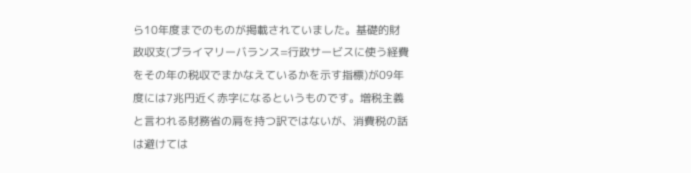ら10年度までのものが掲載されていました。基礎的財政収支(プライマリーバランス=行政サービスに使う経費をその年の税収でまかなえているかを示す指標)が09年度には7兆円近く赤字になるというものです。増税主義と言われる財務省の肩を持つ訳ではないが、消費税の話は避けては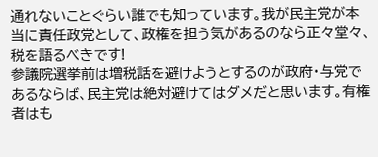通れないことぐらい誰でも知っています。我が民主党が本当に責任政党として、政権を担う気があるのなら正々堂々、税を語るべきです!
参議院選挙前は増税話を避けようとするのが政府・与党であるならば、民主党は絶対避けてはダメだと思います。有権者はも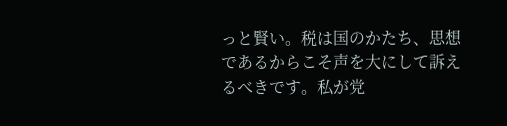っと賢い。税は国のかたち、思想であるからこそ声を大にして訴えるべきです。私が党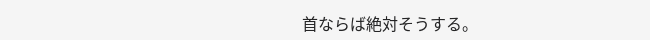首ならば絶対そうする。